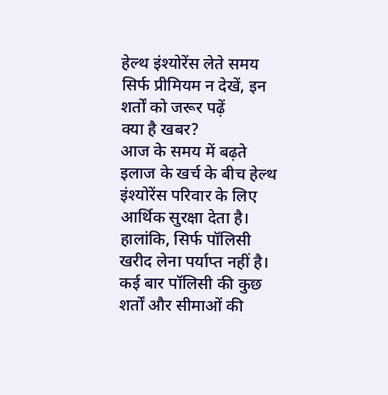हेल्थ इंश्योरेंस लेते समय सिर्फ प्रीमियम न देखें, इन शर्तों को जरूर पढ़ें
क्या है खबर?
आज के समय में बढ़ते इलाज के खर्च के बीच हेल्थ इंश्योरेंस परिवार के लिए आर्थिक सुरक्षा देता है। हालांकि, सिर्फ पॉलिसी खरीद लेना पर्याप्त नहीं है। कई बार पॉलिसी की कुछ शर्तों और सीमाओं की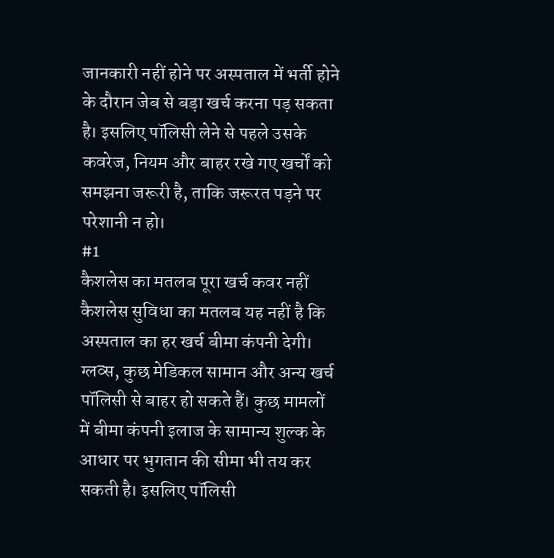जानकारी नहीं होने पर अस्पताल में भर्ती होने के दौरान जेब से बड़ा खर्च करना पड़ सकता है। इसलिए पॉलिसी लेने से पहले उसके कवरेज, नियम और बाहर रखे गए खर्चों को समझना जरूरी है, ताकि जरूरत पड़ने पर परेशानी न हो।
#1
कैशलेस का मतलब पूरा खर्च कवर नहीं
कैशलेस सुविधा का मतलब यह नहीं है कि अस्पताल का हर खर्च बीमा कंपनी देगी।
ग्लव्स, कुछ मेडिकल सामान और अन्य खर्च पॉलिसी से बाहर हो सकते हैं। कुछ मामलों में बीमा कंपनी इलाज के सामान्य शुल्क के आधार पर भुगतान की सीमा भी तय कर सकती है। इसलिए पॉलिसी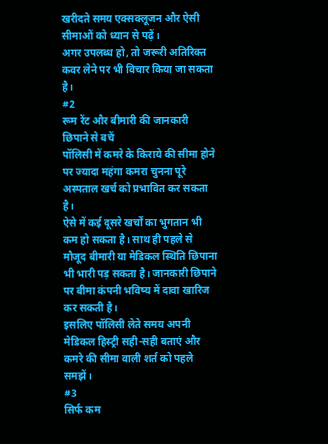खरीदते समय एक्सक्लूजन और ऐसी सीमाओं को ध्यान से पढ़ें।
अगर उपलब्ध हो, तो जरूरी अतिरिक्त कवर लेने पर भी विचार किया जा सकता है।
#2
रूम रेंट और बीमारी की जानकारी छिपाने से बचें
पॉलिसी में कमरे के किराये की सीमा होने पर ज्यादा महंगा कमरा चुनना पूरे अस्पताल खर्च को प्रभावित कर सकता है।
ऐसे में कई दूसरे खर्चों का भुगतान भी कम हो सकता है। साथ ही पहले से मौजूद बीमारी या मेडिकल स्थिति छिपाना भी भारी पड़ सकता है। जानकारी छिपाने पर बीमा कंपनी भविष्य में दावा खारिज कर सकती है।
इसलिए पॉलिसी लेते समय अपनी मेडिकल हिस्ट्री सही-सही बताएं और कमरे की सीमा वाली शर्त को पहले समझें।
#3
सिर्फ कम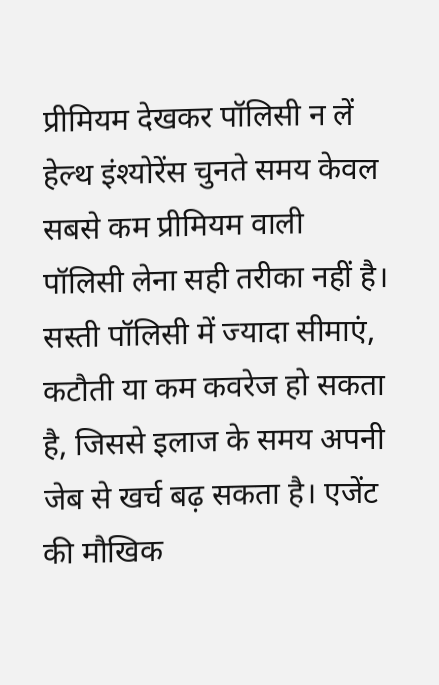प्रीमियम देखकर पॉलिसी न लें
हेल्थ इंश्योरेंस चुनते समय केवल सबसे कम प्रीमियम वाली पॉलिसी लेना सही तरीका नहीं है।
सस्ती पॉलिसी में ज्यादा सीमाएं, कटौती या कम कवरेज हो सकता है, जिससे इलाज के समय अपनी जेब से खर्च बढ़ सकता है। एजेंट की मौखिक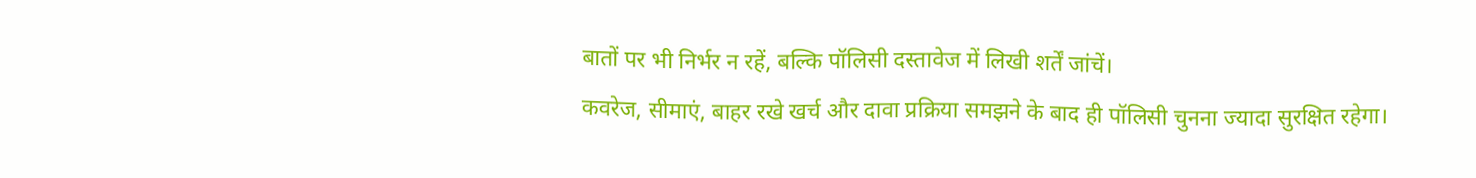बातों पर भी निर्भर न रहें, बल्कि पॉलिसी दस्तावेज में लिखी शर्तें जांचें।
कवरेज, सीमाएं, बाहर रखे खर्च और दावा प्रक्रिया समझने के बाद ही पॉलिसी चुनना ज्यादा सुरक्षित रहेगा।